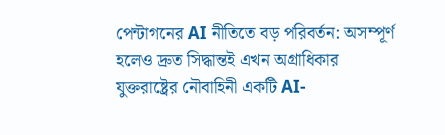পেন্টাগনের AI নীতিতে বড় পরিবর্তন: অসম্পূর্ণ হলেও দ্রুত সিদ্ধান্তই এখন অগ্রাধিকার
যুক্তরাষ্ট্রের নৌবাহিনী একটি AI-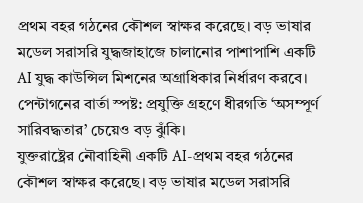প্রথম বহর গঠনের কৌশল স্বাক্ষর করেছে। বড় ভাষার মডেল সরাসরি যুদ্ধজাহাজে চালানোর পাশাপাশি একটি AI যুদ্ধ কাউন্সিল মিশনের অগ্রাধিকার নির্ধারণ করবে। পেন্টাগনের বার্তা স্পষ্ট: প্রযুক্তি গ্রহণে ধীরগতি ‘অসম্পূর্ণ সারিবদ্ধতার’ চেয়েও বড় ঝুঁকি।
যুক্তরাষ্ট্রের নৌবাহিনী একটি AI-প্রথম বহর গঠনের কৌশল স্বাক্ষর করেছে। বড় ভাষার মডেল সরাসরি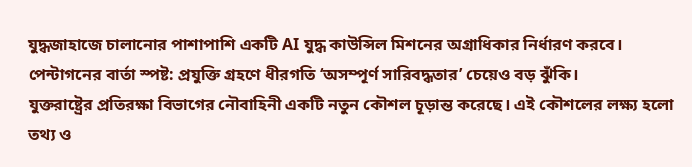যুদ্ধজাহাজে চালানোর পাশাপাশি একটি AI যুদ্ধ কাউন্সিল মিশনের অগ্রাধিকার নির্ধারণ করবে। পেন্টাগনের বার্তা স্পষ্ট: প্রযুক্তি গ্রহণে ধীরগতি ‘অসম্পূর্ণ সারিবদ্ধতার’ চেয়েও বড় ঝুঁকি।
যুক্তরাষ্ট্রের প্রতিরক্ষা বিভাগের নৌবাহিনী একটি নতুন কৌশল চূড়ান্ত করেছে। এই কৌশলের লক্ষ্য হলো তথ্য ও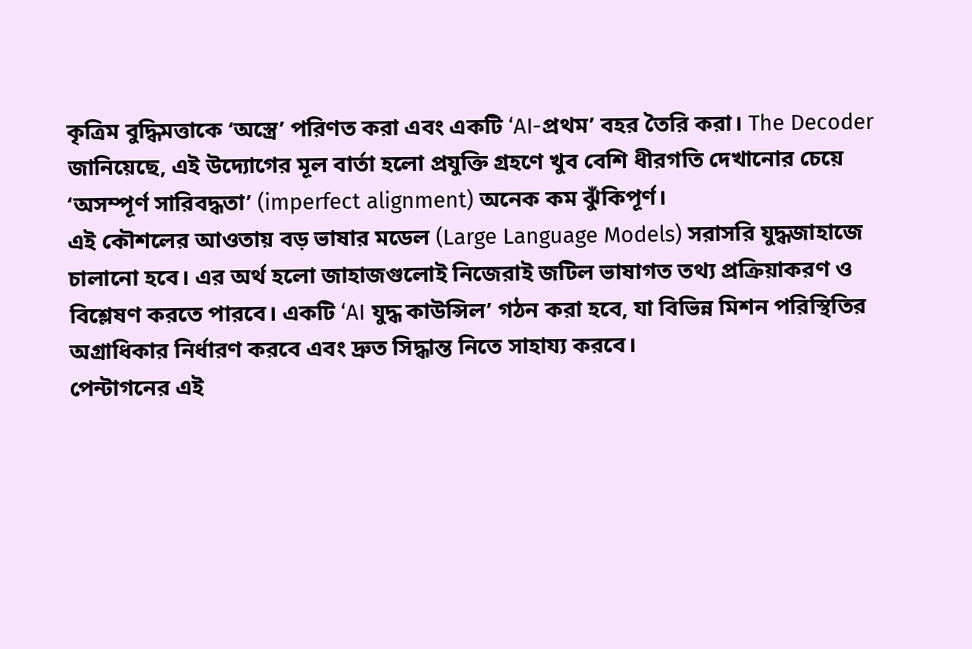কৃত্রিম বুদ্ধিমত্তাকে ‘অস্ত্রে’ পরিণত করা এবং একটি ‘AI-প্রথম’ বহর তৈরি করা। The Decoder জানিয়েছে, এই উদ্যোগের মূল বার্তা হলো প্রযুক্তি গ্রহণে খুব বেশি ধীরগতি দেখানোর চেয়ে ‘অসম্পূর্ণ সারিবদ্ধতা’ (imperfect alignment) অনেক কম ঝুঁকিপূর্ণ।
এই কৌশলের আওতায় বড় ভাষার মডেল (Large Language Models) সরাসরি যুদ্ধজাহাজে চালানো হবে। এর অর্থ হলো জাহাজগুলোই নিজেরাই জটিল ভাষাগত তথ্য প্রক্রিয়াকরণ ও বিশ্লেষণ করতে পারবে। একটি ‘AI যুদ্ধ কাউন্সিল’ গঠন করা হবে, যা বিভিন্ন মিশন পরিস্থিতির অগ্রাধিকার নির্ধারণ করবে এবং দ্রুত সিদ্ধান্ত নিতে সাহায্য করবে।
পেন্টাগনের এই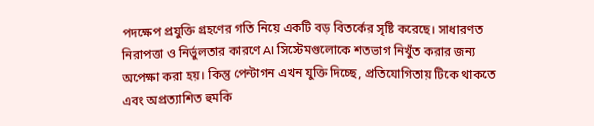পদক্ষেপ প্রযুক্তি গ্রহণের গতি নিয়ে একটি বড় বিতর্কের সৃষ্টি করেছে। সাধারণত নিরাপত্তা ও নির্ভুলতার কারণে AI সিস্টেমগুলোকে শতভাগ নিখুঁত করার জন্য অপেক্ষা করা হয়। কিন্তু পেন্টাগন এখন যুক্তি দিচ্ছে, প্রতিযোগিতায় টিকে থাকতে এবং অপ্রত্যাশিত হুমকি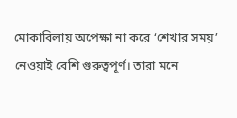মোকাবিলায় অপেক্ষা না করে ‘শেখার সময়’ নেওয়াই বেশি গুরুত্বপূর্ণ। তারা মনে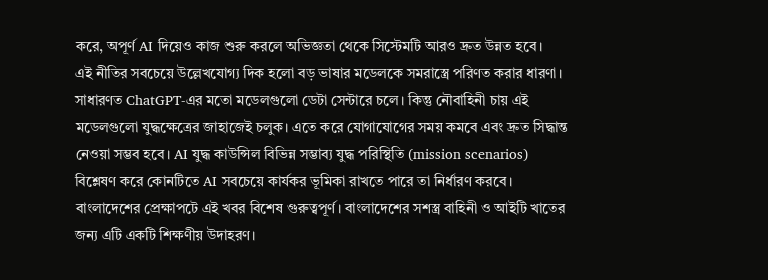করে, অপূর্ণ AI দিয়েও কাজ শুরু করলে অভিজ্ঞতা থেকে সিস্টেমটি আরও দ্রুত উন্নত হবে।
এই নীতির সবচেয়ে উল্লেখযোগ্য দিক হলো বড় ভাষার মডেলকে সমরাস্ত্রে পরিণত করার ধারণা। সাধারণত ChatGPT-এর মতো মডেলগুলো ডেটা সেন্টারে চলে। কিন্তু নৌবাহিনী চায় এই মডেলগুলো যুদ্ধক্ষেত্রের জাহাজেই চলুক। এতে করে যোগাযোগের সময় কমবে এবং দ্রুত সিদ্ধান্ত নেওয়া সম্ভব হবে। AI যুদ্ধ কাউন্সিল বিভিন্ন সম্ভাব্য যুদ্ধ পরিস্থিতি (mission scenarios) বিশ্লেষণ করে কোনটিতে AI সবচেয়ে কার্যকর ভূমিকা রাখতে পারে তা নির্ধারণ করবে।
বাংলাদেশের প্রেক্ষাপটে এই খবর বিশেষ গুরুত্বপূর্ণ। বাংলাদেশের সশস্ত্র বাহিনী ও আইটি খাতের জন্য এটি একটি শিক্ষণীয় উদাহরণ।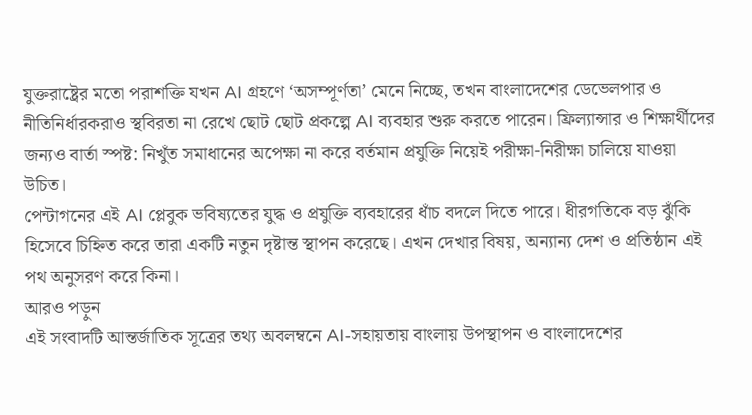যুক্তরাষ্ট্রের মতো পরাশক্তি যখন AI গ্রহণে ‘অসম্পূর্ণতা’ মেনে নিচ্ছে, তখন বাংলাদেশের ডেভেলপার ও নীতিনির্ধারকরাও স্থবিরতা না রেখে ছোট ছোট প্রকল্পে AI ব্যবহার শুরু করতে পারেন। ফ্রিল্যান্সার ও শিক্ষার্থীদের জন্যও বার্তা স্পষ্ট: নিখুঁত সমাধানের অপেক্ষা না করে বর্তমান প্রযুক্তি নিয়েই পরীক্ষা-নিরীক্ষা চালিয়ে যাওয়া উচিত।
পেন্টাগনের এই AI প্লেবুক ভবিষ্যতের যুদ্ধ ও প্রযুক্তি ব্যবহারের ধাঁচ বদলে দিতে পারে। ধীরগতিকে বড় ঝুঁকি হিসেবে চিহ্নিত করে তারা একটি নতুন দৃষ্টান্ত স্থাপন করেছে। এখন দেখার বিষয়, অন্যান্য দেশ ও প্রতিষ্ঠান এই পথ অনুসরণ করে কিনা।
আরও পড়ুন
এই সংবাদটি আন্তর্জাতিক সূত্রের তথ্য অবলম্বনে AI-সহায়তায় বাংলায় উপস্থাপন ও বাংলাদেশের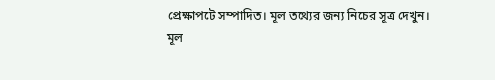প্রেক্ষাপটে সম্পাদিত। মূল তথ্যের জন্য নিচের সূত্র দেখুন।
মূল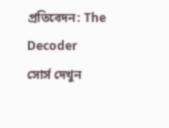প্রতিবেদন: The Decoder
সোর্স দেখুন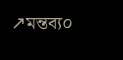↗মন্তব্য০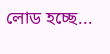লোড হচ্ছে...